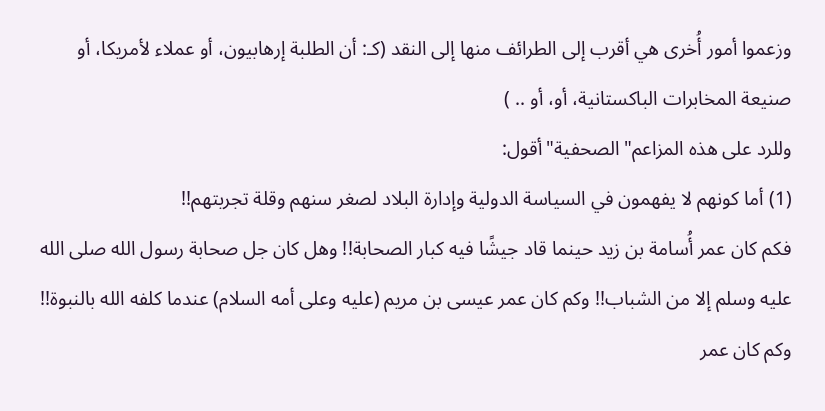وزعموا أمور أُخرى هي أقرب إلى الطرائف منها إلى النقد (كـ: أن الطلبة إرهابيون، أو عملاء لأمريكا، أو صنيعة المخابرات الباكستانية، أو، أو .. )
وللرد على هذه المزاعم"الصحفية"أقول:
(1) أما كونهم لا يفهمون في السياسة الدولية وإدارة البلاد لصغر سنهم وقلة تجربتهم!!
فكم كان عمر أُسامة بن زيد حينما قاد جيشًا فيه كبار الصحابة!! وهل كان جل صحابة رسول الله صلى الله عليه وسلم إلا من الشباب!! وكم كان عمر عيسى بن مريم (عليه وعلى أمه السلام) عندما كلفه الله بالنبوة!! وكم كان عمر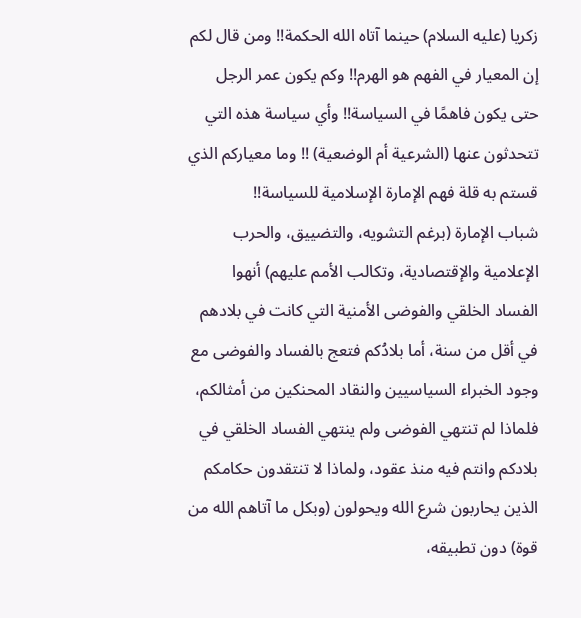زكريا (عليه السلام) حينما آتاه الله الحكمة!! ومن قال لكم إن المعيار في الفهم هو الهرم!! وكم يكون عمر الرجل حتى يكون فاهمًا في السياسة!! وأي سياسة هذه التي تتحدثون عنها (الشرعية أم الوضعية) !! وما معياركم الذي قستم به قلة فهم الإمارة الإسلامية للسياسة!!
شباب الإمارة (برغم التشويه، والتضييق، والحرب الإعلامية والإقتصادية، وتكالب الأمم عليهم) أنهوا الفساد الخلقي والفوضى الأمنية التي كانت في بلادهم في أقل من سنة، أما بلادُكم فتعج بالفساد والفوضى مع وجود الخبراء السياسيين والنقاد المحنكين من أمثالكم، فلماذا لم تنتهي الفوضى ولم ينتهي الفساد الخلقي في بلادكم وانتم فيه منذ عقود، ولماذا لا تنتقدون حكامكم الذين يحاربون شرع الله ويحولون (وبكل ما آتاهم الله من قوة) دون تطبيقه،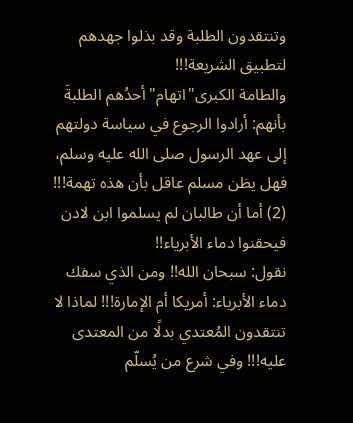وتنتقدون الطلبة وقد بذلوا جهدهم لتطبيق الشريعة!!!
والطامة الكبرى"اتهام"أحدُهم الطلبةَ بأنهم: أرادوا الرجوع في سياسة دولتهم إلى عهد الرسول صلى الله عليه وسلم، فهل يظن مسلم عاقل بأن هذه تهمة!!!
(2) أما أن طالبان لم يسلموا ابن لادن فيحقنوا دماء الأبرياء!!
نقول: سبحان الله!! ومن الذي سفك دماء الأبرياء: أمريكا أم الإمارة!!! لماذا لا تنتقدون المُعتدي بدلًا من المعتدى عليه!!! وفي شرع من يُسلّم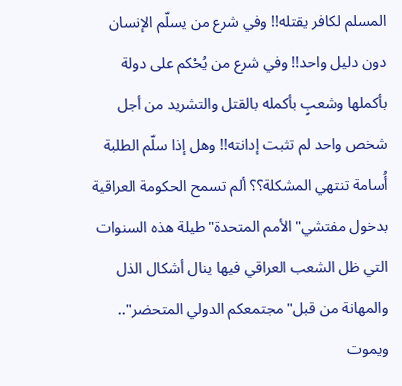المسلم لكافر يقتله!! وفي شرع من يسلّم الإنسان دون دليل واحد!! وفي شرع من يُحْكم على دولة بأكملها وشعبٍ بأكمله بالقتل والتشريد من أجل شخص واحد لم تثبت إدانته!! وهل إذا سلّم الطلبة أُسامة تنتهي المشكلة؟؟ ألم تسمح الحكومة العراقية بدخول مفتشي"الأمم المتحدة"طيلة هذه السنوات التي ظل الشعب العراقي فيها ينال أشكال الذل والمهانة من قبل"مجتمعكم الدولي المتحضر".. ويموت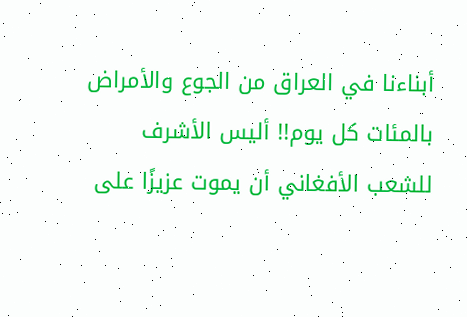أبناءنا في العراق من الجوع والأمراض بالمئات كل يوم!! أليس الأشرف للشعب الأفغاني أن يموت عزيزًا على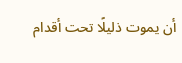أن يموت ذليلًا تحت أقدام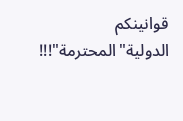قوانينكم الدولية"المحترمة"!!!